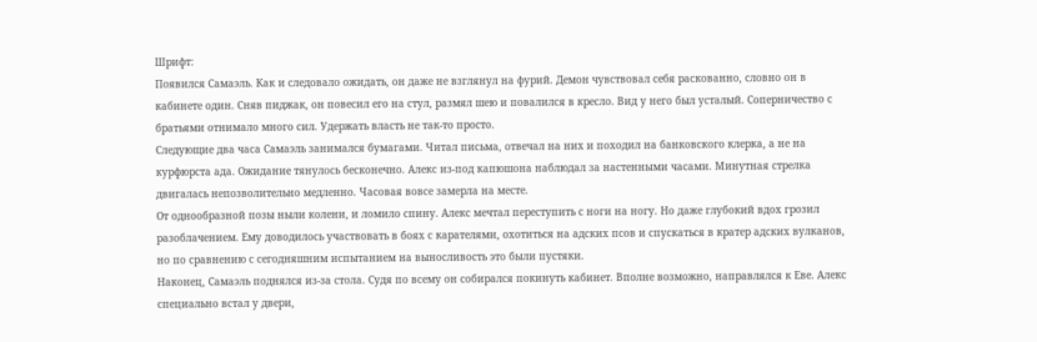Шрифт:
Появился Самаэль. Как и следовало ожидать, он даже не взглянул на фурий. Демон чувствовал себя раскованно, словно он в кабинете один. Сняв пиджак, он повесил его на стул, размял шею и повалился в кресло. Вид у него был усталый. Соперничество с братьями отнимало много сил. Удержать власть не так-то просто.
Следующие два часа Самаэль занимался бумагами. Читал письма, отвечал на них и походил на банковского клерка, а не на курфюрста ада. Ожидание тянулось бесконечно. Алекс из-под капюшона наблюдал за настенными часами. Минутная стрелка двигалась непозволительно медленно. Часовая вовсе замерла на месте.
От однообразной позы ныли колени, и ломило спину. Алекс мечтал переступить с ноги на ногу. Но даже глубокий вдох грозил разоблачением. Ему доводилось участвовать в боях с карателями, охотиться на адских псов и спускаться в кратер адских вулканов, но по сравнению с сегодняшним испытанием на выносливость это были пустяки.
Наконец, Самаэль поднялся из-за стола. Судя по всему он собирался покинуть кабинет. Вполне возможно, направлялся к Еве. Алекс специально встал у двери,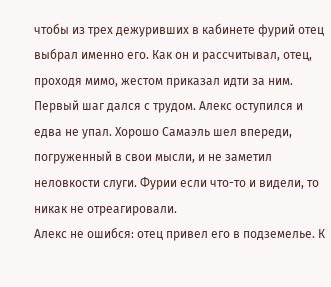чтобы из трех дежуривших в кабинете фурий отец выбрал именно его. Как он и рассчитывал, отец, проходя мимо, жестом приказал идти за ним.
Первый шаг дался с трудом. Алекс оступился и едва не упал. Хорошо Самаэль шел впереди, погруженный в свои мысли, и не заметил неловкости слуги. Фурии если что-то и видели, то никак не отреагировали.
Алекс не ошибся: отец привел его в подземелье. К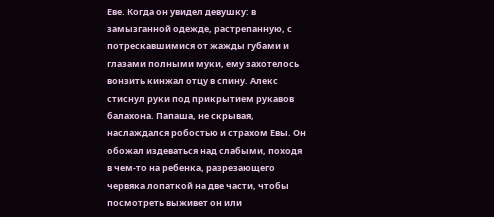Еве. Когда он увидел девушку: в замызганной одежде, растрепанную, с потрескавшимися от жажды губами и глазами полными муки, ему захотелось вонзить кинжал отцу в спину. Алекс стиснул руки под прикрытием рукавов балахона. Папаша, не скрывая, наслаждался робостью и страхом Евы. Он обожал издеваться над слабыми, походя в чем-то на ребенка, разрезающего червяка лопаткой на две части, чтобы посмотреть выживет он или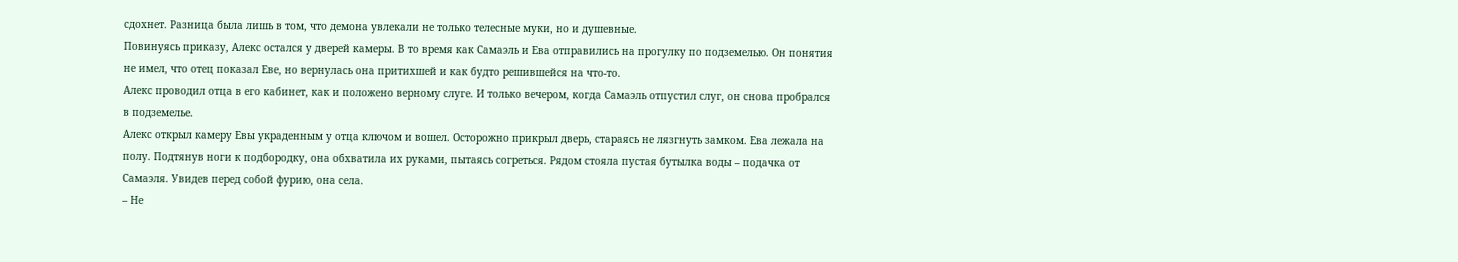сдохнет. Разница была лишь в том, что демона увлекали не только телесные муки, но и душевные.
Повинуясь приказу, Алекс остался у дверей камеры. В то время как Самаэль и Ева отправились на прогулку по подземелью. Он понятия не имел, что отец показал Еве, но вернулась она притихшей и как будто решившейся на что-то.
Алекс проводил отца в его кабинет, как и положено верному слуге. И только вечером, когда Самаэль отпустил слуг, он снова пробрался в подземелье.
Алекс открыл камеру Евы украденным у отца ключом и вошел. Осторожно прикрыл дверь, стараясь не лязгнуть замком. Ева лежала на полу. Подтянув ноги к подбородку, она обхватила их руками, пытаясь согреться. Рядом стояла пустая бутылка воды – подачка от Самаэля. Увидев перед собой фурию, она села.
– Не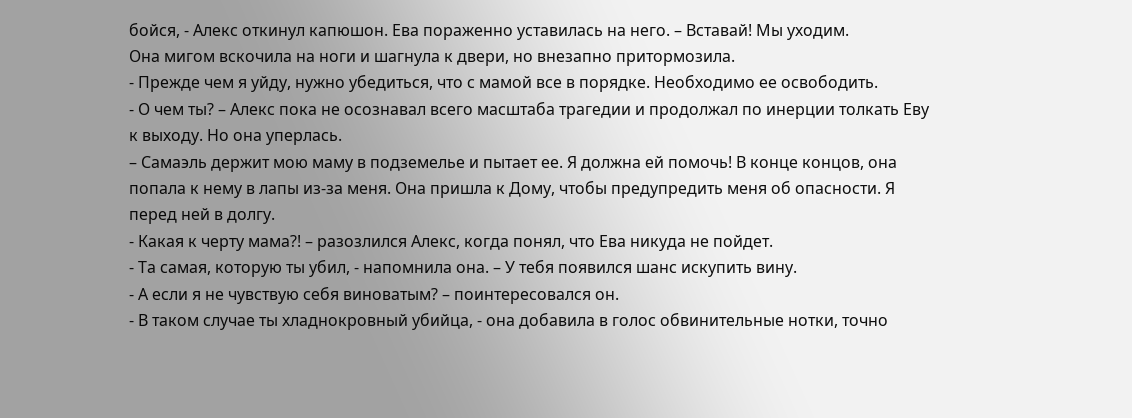бойся, - Алекс откинул капюшон. Ева пораженно уставилась на него. – Вставай! Мы уходим.
Она мигом вскочила на ноги и шагнула к двери, но внезапно притормозила.
- Прежде чем я уйду, нужно убедиться, что с мамой все в порядке. Необходимо ее освободить.
- О чем ты? – Алекс пока не осознавал всего масштаба трагедии и продолжал по инерции толкать Еву к выходу. Но она уперлась.
– Самаэль держит мою маму в подземелье и пытает ее. Я должна ей помочь! В конце концов, она попала к нему в лапы из-за меня. Она пришла к Дому, чтобы предупредить меня об опасности. Я перед ней в долгу.
- Какая к черту мама?! – разозлился Алекс, когда понял, что Ева никуда не пойдет.
- Та самая, которую ты убил, - напомнила она. – У тебя появился шанс искупить вину.
- А если я не чувствую себя виноватым? – поинтересовался он.
- В таком случае ты хладнокровный убийца, - она добавила в голос обвинительные нотки, точно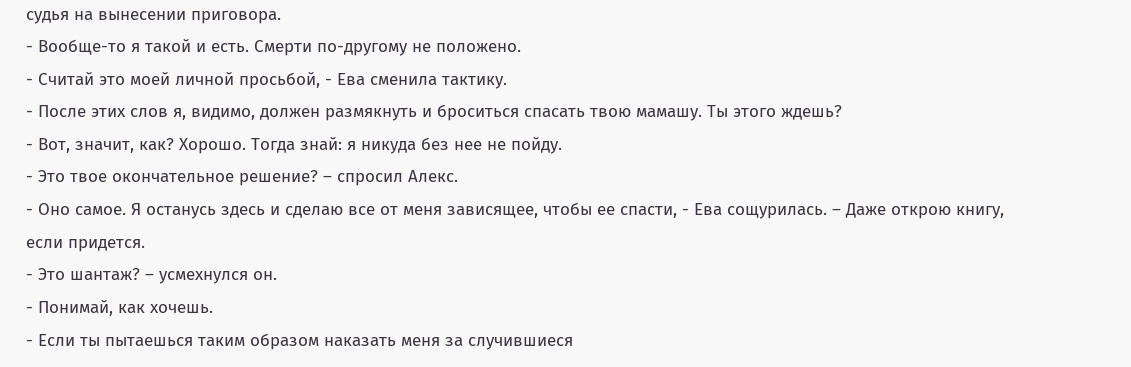судья на вынесении приговора.
- Вообще-то я такой и есть. Смерти по-другому не положено.
- Считай это моей личной просьбой, - Ева сменила тактику.
- После этих слов я, видимо, должен размякнуть и броситься спасать твою мамашу. Ты этого ждешь?
- Вот, значит, как? Хорошо. Тогда знай: я никуда без нее не пойду.
- Это твое окончательное решение? – спросил Алекс.
- Оно самое. Я останусь здесь и сделаю все от меня зависящее, чтобы ее спасти, - Ева сощурилась. – Даже открою книгу, если придется.
- Это шантаж? – усмехнулся он.
- Понимай, как хочешь.
- Если ты пытаешься таким образом наказать меня за случившиеся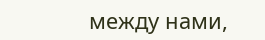между нами,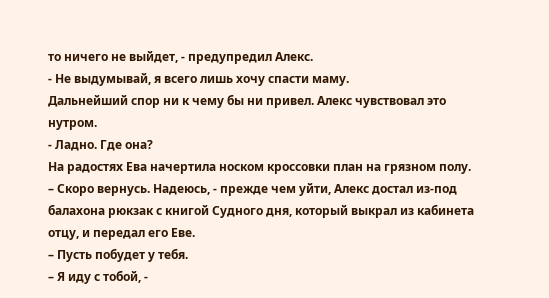то ничего не выйдет, - предупредил Алекс.
- Не выдумывай, я всего лишь хочу спасти маму.
Дальнейший спор ни к чему бы ни привел. Алекс чувствовал это нутром.
- Ладно. Где она?
На радостях Ева начертила носком кроссовки план на грязном полу.
– Скоро вернусь. Надеюсь, - прежде чем уйти, Алекс достал из-под балахона рюкзак с книгой Судного дня, который выкрал из кабинета отцу, и передал его Еве.
– Пусть побудет у тебя.
– Я иду с тобой, -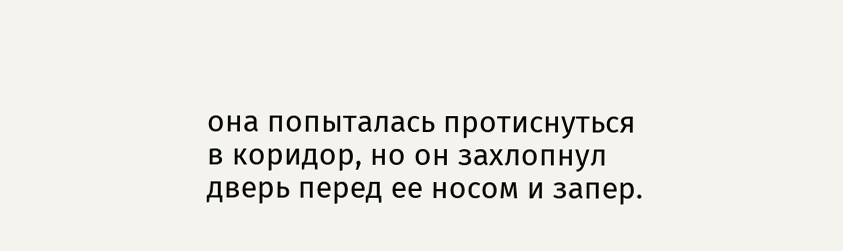она попыталась протиснуться в коридор, но он захлопнул дверь перед ее носом и запер.